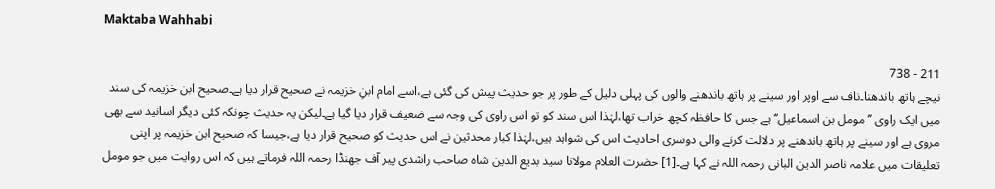Maktaba Wahhabi

211 - 738
نیچے ہاتھ باندھنا۔ناف سے اوپر اور سینے پر ہاتھ باندھنے والوں کی پہلی دلیل کے طور پر جو حدیث پیش کی گئی ہے،اسے امام ابنِ خزیمہ نے صحیح قرار دیا ہے۔صحیح ابن خزیمہ کی سند میں ایک راوی ’’مومل بن اسماعیل‘‘ ہے جس کا حافظہ کچھ خراب تھا،لہٰذا اس سند کو تو اس راوی کی وجہ سے ضعیف قرار دیا گیا ہے۔لیکن یہ حدیث چونکہ کئی دیگر اسانید سے بھی مروی ہے اور سینے پر ہاتھ باندھنے پر دلالت کرنے والی دوسری احادیث اس کی شواہد ہیں،لہٰذا کبار محدثین نے اس حدیث کو صحیح قرار دیا ہے،جیسا کہ صحیح ابن خزیمہ پر اپنی تعلیقات میں علامہ ناصر الدین البانی رحمہ اللہ نے کہا ہے۔[1] حضرت العلام مولانا سید بدیع الدین شاہ صاحب راشدی پیر آف جھنڈا رحمہ اللہ فرماتے ہیں کہ اس روایت میں جو مومل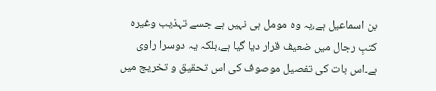بن اسماعیل ہے،یہ وہ مومل ہی نہیں ہے جسے تہذیب وغیرہ کتبِ رجال میں ضعیف قرار دیا گیا ہے،بلکہ یہ دوسرا راوی ہے۔اس بات کی تفصیل موصوف کی اس تحقیق و تخریج میں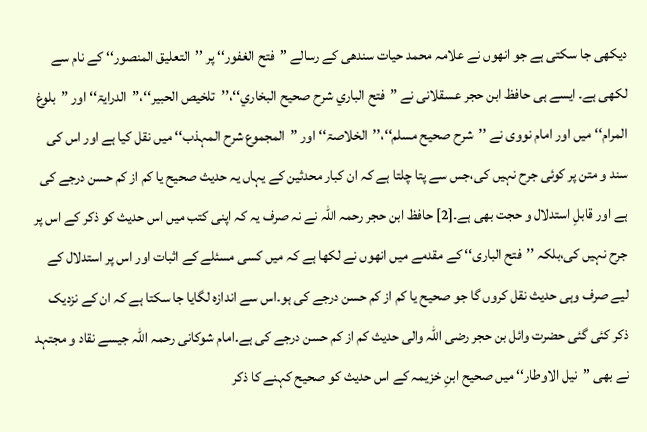دیکھی جا سکتی ہے جو انھوں نے علامہ محمد حیات سندھی کے رسالے ’’فتح الغفور‘‘ پر ’’التعلیق المنصور‘‘ کے نام سے لکھی ہے۔ ایسے ہی حافظ ابن حجر عسقلانی نے ’’فتح الباري شرح صحیح البخاري‘‘،’’تلخیص الحبیر‘‘،’’الدرایۃ‘‘ اور ’’بلوغ المرام‘‘ میں اور امام نووی نے ’’شرح صحیح مسلم‘‘،’’الخلاصۃ‘‘ اور ’’المجموع شرح المہذب‘‘ میں نقل کیا ہے اور اس کی سند و متن پر کوئی جرح نہیں کی،جس سے پتا چلتا ہے کہ ان کبار محدثین کے یہاں یہ حدیث صحیح یا کم از کم حسن درجے کی ہے اور قابلِ استدلال و حجت بھی ہے۔[2] حافظ ابن حجر رحمہ اللہ نے نہ صرف یہ کہ اپنی کتب میں اس حدیث کو ذکر کے اس پر جرح نہیں کی،بلکہ ’’فتح الباری‘‘ کے مقدمے میں انھوں نے لکھا ہے کہ میں کسی مسئلے کے اثبات اور اس پر استدلال کے لیے صرف وہی حدیث نقل کروں گا جو صحیح یا کم از کم حسن درجے کی ہو۔اس سے اندازہ لگایا جا سکتا ہے کہ ان کے نزدیک ذکر کئی گئی حضرت وائل بن حجر رضی اللہ والی حدیث کم از کم حسن درجے کی ہے۔امام شوکانی رحمہ اللہ جیسے نقاد و مجتہد نے بھی ’’نیل الاوطار‘‘ میں صحیح ابنِ خزیمہ کے اس حدیث کو صحیح کہنے کا ذکر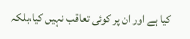کیا ہے اور ان پر کوئی تعاقب نہیں کیا،بلکہ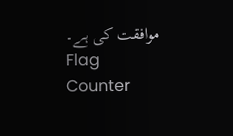موافقت کی ہے۔
Flag Counter